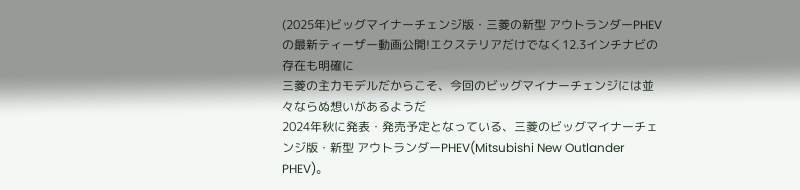(2025年)ビッグマイナーチェンジ版・三菱の新型 アウトランダーPHEVの最新ティーザー動画公開!エクステリアだけでなく12.3インチナビの存在も明確に
三菱の主力モデルだからこそ、今回のビッグマイナーチェンジには並々ならぬ想いがあるようだ
2024年秋に発表・発売予定となっている、三菱のビッグマイナーチェンジ版・新型 アウトランダーPHEV(Mitsubishi New Outlander PHEV)。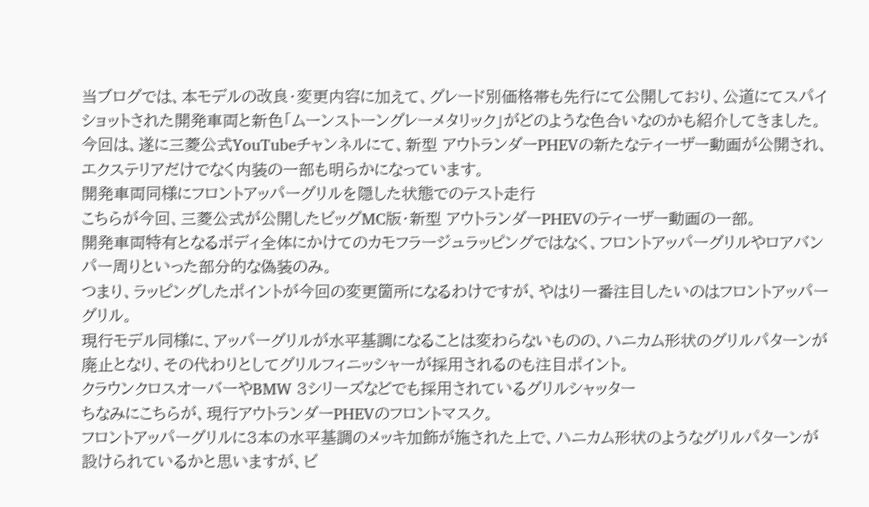当ブログでは、本モデルの改良・変更内容に加えて、グレード別価格帯も先行にて公開しており、公道にてスパイショットされた開発車両と新色「ムーンストーングレーメタリック」がどのような色合いなのかも紹介してきました。
今回は、遂に三菱公式YouTubeチャンネルにて、新型 アウトランダーPHEVの新たなティーザー動画が公開され、エクステリアだけでなく内装の一部も明らかになっています。
開発車両同様にフロントアッパーグリルを隠した状態でのテスト走行
こちらが今回、三菱公式が公開したビッグMC版・新型 アウトランダーPHEVのティーザー動画の一部。
開発車両特有となるボディ全体にかけてのカモフラージュラッピングではなく、フロントアッパーグリルやロアバンパー周りといった部分的な偽装のみ。
つまり、ラッピングしたポイントが今回の変更箇所になるわけですが、やはり一番注目したいのはフロントアッパーグリル。
現行モデル同様に、アッパーグリルが水平基調になることは変わらないものの、ハニカム形状のグリルパターンが廃止となり、その代わりとしてグリルフィニッシャーが採用されるのも注目ポイント。
クラウンクロスオーバーやBMW 3シリーズなどでも採用されているグリルシャッター
ちなみにこちらが、現行アウトランダーPHEVのフロントマスク。
フロントアッパーグリルに3本の水平基調のメッキ加飾が施された上で、ハニカム形状のようなグリルパターンが設けられているかと思いますが、ビ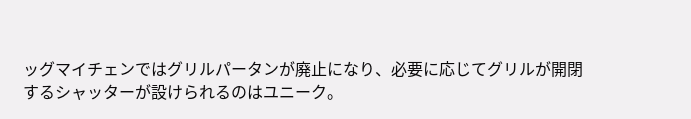ッグマイチェンではグリルパータンが廃止になり、必要に応じてグリルが開閉するシャッターが設けられるのはユニーク。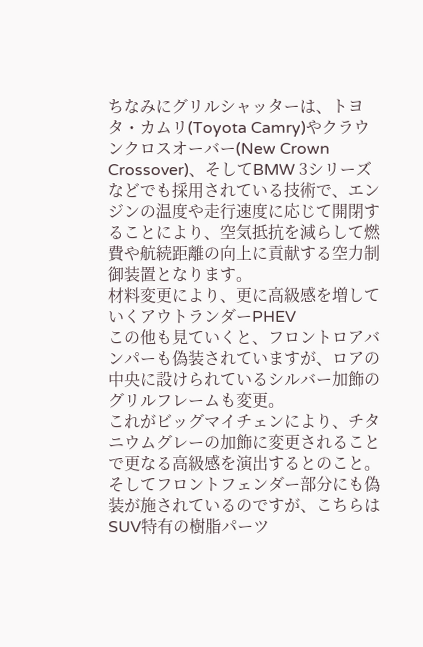ちなみにグリルシャッターは、トヨタ・カムリ(Toyota Camry)やクラウンクロスオーバー(New Crown Crossover)、そしてBMW 3シリーズなどでも採用されている技術で、エンジンの温度や走行速度に応じて開閉することにより、空気抵抗を減らして燃費や航続距離の向上に貢献する空力制御装置となります。
材料変更により、更に高級感を増していくアウトランダーPHEV
この他も見ていくと、フロントロアバンパーも偽装されていますが、ロアの中央に設けられているシルバー加飾のグリルフレームも変更。
これがビッグマイチェンにより、チタニウムグレーの加飾に変更されることで更なる高級感を演出するとのこと。
そしてフロントフェンダー部分にも偽装が施されているのですが、こちらはSUV特有の樹脂パーツ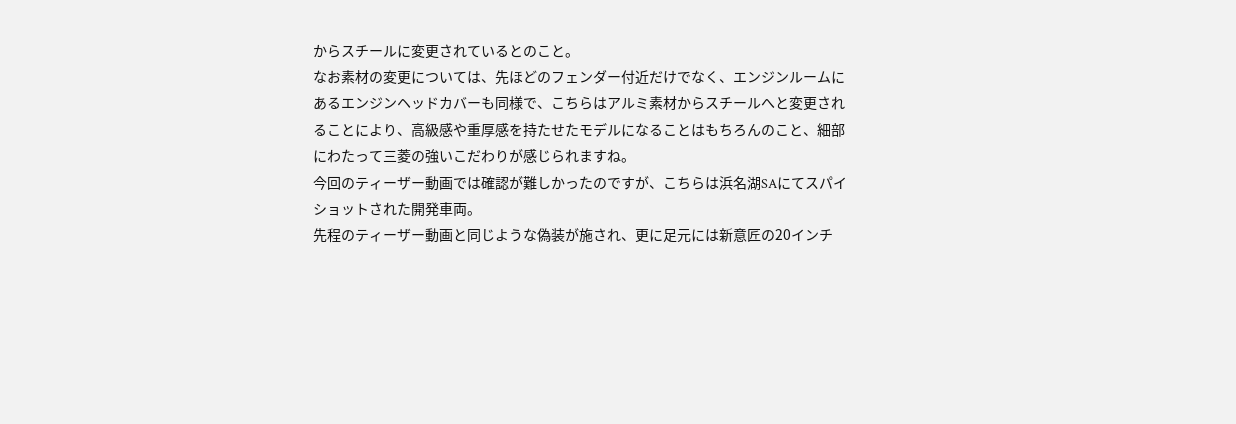からスチールに変更されているとのこと。
なお素材の変更については、先ほどのフェンダー付近だけでなく、エンジンルームにあるエンジンヘッドカバーも同様で、こちらはアルミ素材からスチールへと変更されることにより、高級感や重厚感を持たせたモデルになることはもちろんのこと、細部にわたって三菱の強いこだわりが感じられますね。
今回のティーザー動画では確認が難しかったのですが、こちらは浜名湖SAにてスパイショットされた開発車両。
先程のティーザー動画と同じような偽装が施され、更に足元には新意匠の20インチ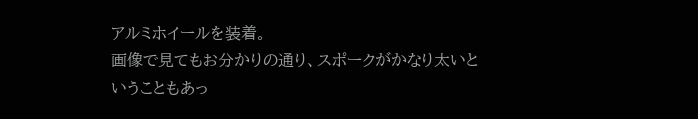アルミホイールを装着。
画像で見てもお分かりの通り、スポークがかなり太いということもあっ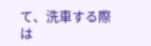て、洗車する際は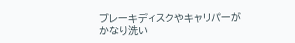ブレーキディスクやキャリパーがかなり洗い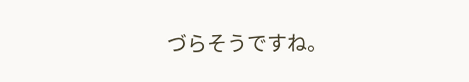づらそうですね。